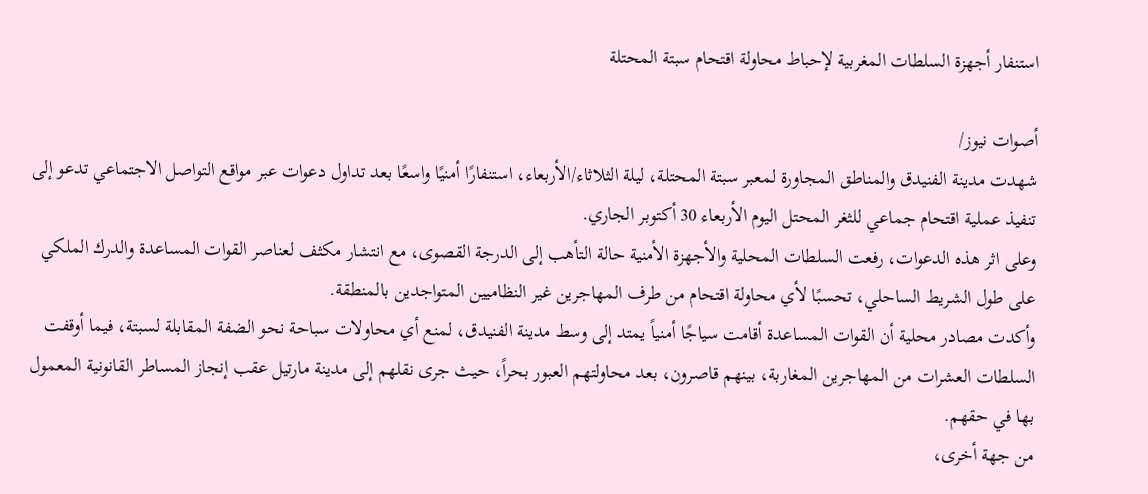استنفار أجهزة السلطات المغربية لإحباط محاولة اقتحام سبتة المحتلة

أصوات نيوز/
شهدت مدينة الفنيدق والمناطق المجاورة لمعبر سبتة المحتلة، ليلة الثلاثاء/الأربعاء، استنفارًا أمنيًا واسعًا بعد تداول دعوات عبر مواقع التواصل الاجتماعي تدعو إلى تنفيذ عملية اقتحام جماعي للثغر المحتل اليوم الأربعاء 30 أكتوبر الجاري.
وعلى اثر هذه الدعوات، رفعت السلطات المحلية والأجهزة الأمنية حالة التأهب إلى الدرجة القصوى، مع انتشار مكثف لعناصر القوات المساعدة والدرك الملكي على طول الشريط الساحلي، تحسبًا لأي محاولة اقتحام من طرف المهاجرين غير النظاميين المتواجدين بالمنطقة.
وأكدت مصادر محلية أن القوات المساعدة أقامت سياجًا أمنياً يمتد إلى وسط مدينة الفنيدق، لمنع أي محاولات سباحة نحو الضفة المقابلة لسبتة، فيما أوقفت السلطات العشرات من المهاجرين المغاربة، بينهم قاصرون، بعد محاولتهم العبور بحراً، حيث جرى نقلهم إلى مدينة مارتيل عقب إنجاز المساطر القانونية المعمول بها في حقهم.
من جهة أخرى،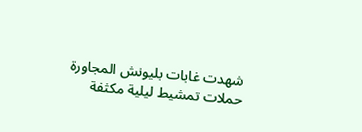شهدت غابات بليونش المجاورة حملات تمشيط ليلية مكثفة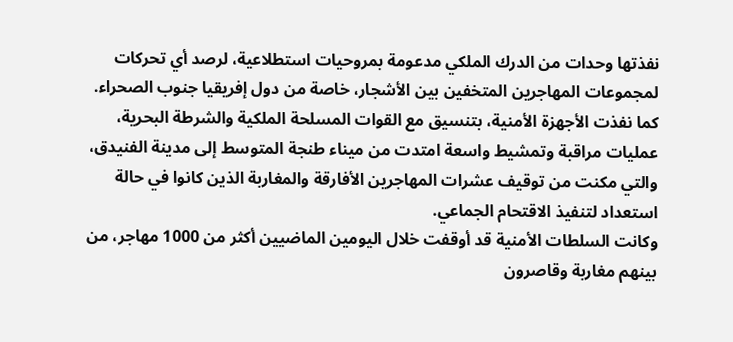نفذتها وحدات من الدرك الملكي مدعومة بمروحيات استطلاعية، لرصد أي تحركات لمجموعات المهاجرين المتخفين بين الأشجار، خاصة من دول إفريقيا جنوب الصحراء.
كما نفذت الأجهزة الأمنية، بتنسيق مع القوات المسلحة الملكية والشرطة البحرية، عمليات مراقبة وتمشيط واسعة امتدت من ميناء طنجة المتوسط إلى مدينة الفنيدق، والتي مكنت من توقيف عشرات المهاجرين الأفارقة والمغاربة الذين كانوا في حالة استعداد لتنفيذ الاقتحام الجماعي.
وكانت السلطات الأمنية قد أوقفت خلال اليومين الماضيين أكثر من 1000 مهاجر، من بينهم مغاربة وقاصرون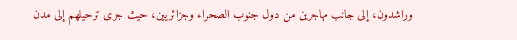وراشدون، إلى جانب مهاجرين من دول جنوب الصحراء وجزائريين، حيث جرى ترحيلهم إلى مدن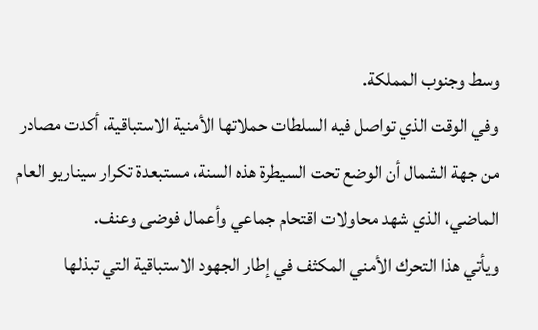وسط وجنوب المملكة.
وفي الوقت الذي تواصل فيه السلطات حملاتها الأمنية الاستباقية، أكدت مصادر من جهة الشمال أن الوضع تحت السيطرة هذه السنة، مستبعدة تكرار سيناريو العام الماضي، الذي شهد محاولات اقتحام جماعي وأعمال فوضى وعنف.
ويأتي هذا التحرك الأمني المكثف في إطار الجهود الاستباقية التي تبذلها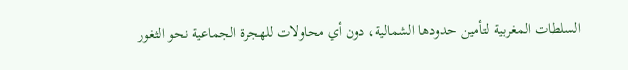السلطات المغربية لتأمين حدودها الشمالية، دون أي محاولات للهجرة الجماعية نحو الثغور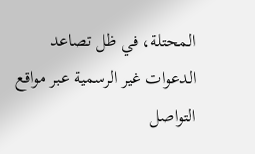المحتلة، في ظل تصاعد الدعوات غير الرسمية عبر مواقع التواصل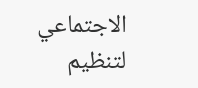الاجتماعي لتنظيم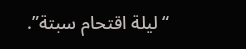“ليلة اقتحام سبتة”.